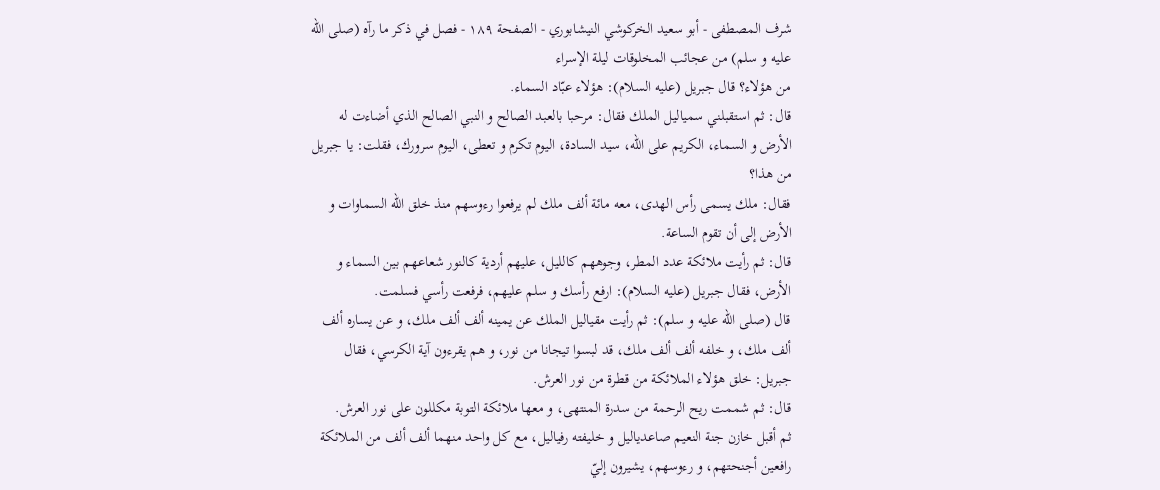شرف المصطفى - أبو سعيد الخركوشي النيشابوري - الصفحة ١٨٩ - فصل في ذكر ما رآه (صلى الله عليه و سلم) من عجائب المخلوقات ليلة الإسراء
من هؤلاء؟ قال جبريل (عليه السلام): هؤلاء عبّاد السماء.
قال: ثم استقبلني سمياليل الملك فقال: مرحبا بالعبد الصالح و النبي الصالح الذي أضاءت له الأرض و السماء، الكريم على اللّه، سيد السادة، اليوم تكرم و تعطى، اليوم سرورك، فقلت: يا جبريل من هذا؟
فقال: ملك يسمى رأس الهدى، معه مائة ألف ملك لم يرفعوا رءوسهم منذ خلق اللّه السماوات و الأرض إلى أن تقوم الساعة.
قال: ثم رأيت ملائكة عدد المطر، وجوههم كالليل، عليهم أردية كالنور شعاعهم بين السماء و الأرض، فقال جبريل (عليه السلام): ارفع رأسك و سلم عليهم، فرفعت رأسي فسلمت.
قال (صلى الله عليه و سلم): ثم رأيت مقياليل الملك عن يمينه ألف ألف ملك، و عن يساره ألف ألف ملك، و خلفه ألف ألف ملك، قد لبسوا تيجانا من نور، و هم يقرءون آية الكرسي، فقال جبريل: خلق هؤلاء الملائكة من قطرة من نور العرش.
قال: ثم شممت ريح الرحمة من سدرة المنتهى، و معها ملائكة التوبة مكللون على نور العرش.
ثم أقبل خازن جنة النعيم صاعدياليل و خليفته رفياليل، مع كل واحد منهما ألف ألف من الملائكة رافعين أجنحتهم، و رءوسهم، يشيرون إليّ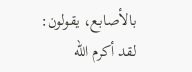بالأصابع، يقولون: لقد أكرم اللّه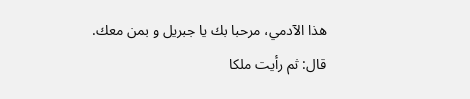هذا الآدمي، مرحبا بك يا جبريل و بمن معك.
قال: ثم رأيت ملكا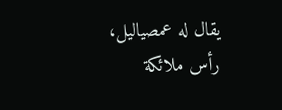يقال له عمصياليل، رأس ملائكة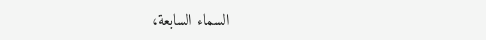السماء السابعة،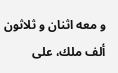و معه اثنان و ثلاثون ألف ملك، على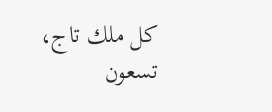كل ملك تاج، تسعون